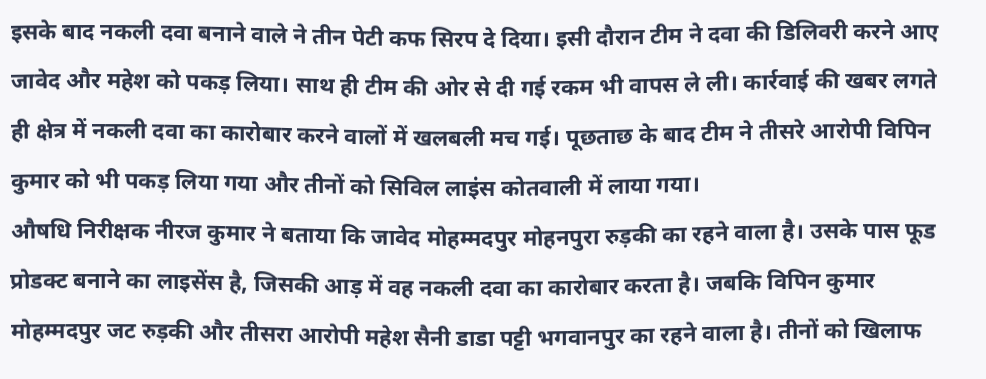इसके बाद नकली दवा बनाने वाले ने तीन पेटी कफ सिरप दे दिया। इसी दौरान टीम ने दवा की डिलिवरी करने आए जावेद और महेश को पकड़ लिया। साथ ही टीम की ओर से दी गई रकम भी वापस ले ली। कार्रवाई की खबर लगते ही क्षेत्र में नकली दवा का कारोबार करने वालों में खलबली मच गई। पूछताछ के बाद टीम ने तीसरे आरोपी विपिन कुमार को भी पकड़ लिया गया और तीनों को सिविल लाइंस कोतवाली में लाया गया।
औषधि निरीक्षक नीरज कुमार ने बताया कि जावेद मोहम्मदपुर मोहनपुरा रुड़की का रहने वाला है। उसके पास फूड प्रोडक्ट बनाने का लाइसेंस है, जिसकी आड़ में वह नकली दवा का कारोबार करता है। जबकि विपिन कुमार मोहम्मदपुर जट रुड़की और तीसरा आरोपी महेश सैनी डाडा पट्टी भगवानपुर का रहने वाला है। तीनों को खिलाफ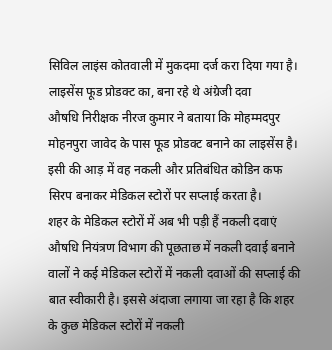सिविल लाइंस कोतवाली में मुकदमा दर्ज करा दिया गया है।
लाइसेंस फूड प्रोडक्ट का, बना रहे थे अंग्रेजी दवा
औषधि निरीक्षक नीरज कुमार ने बताया कि मोहम्मदपुर मोहनपुरा जावेद के पास फूड प्रोडक्ट बनाने का लाइसेंस है। इसी की आड़ में वह नकली और प्रतिबंधित कोडिन कफ सिरप बनाकर मेडिकल स्टोरों पर सप्लाई करता है।
शहर के मेडिकल स्टोरों में अब भी पड़ी हैं नकली दवाएं
औषधि नियंत्रण विभाग की पूछताछ में नकली दवाई बनाने वालों ने कई मेडिकल स्टोरों में नकली दवाओं की सप्लाई की बात स्वीकारी है। इससे अंदाजा लगाया जा रहा है कि शहर के कुछ मेडिकल स्टोरों में नकली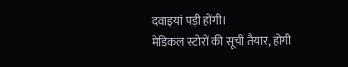दवाइयां पड़ी होंगी।
मेडिकल स्टोरों की सूची तैयार, होगी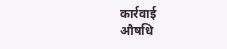कार्रवाई
औषधि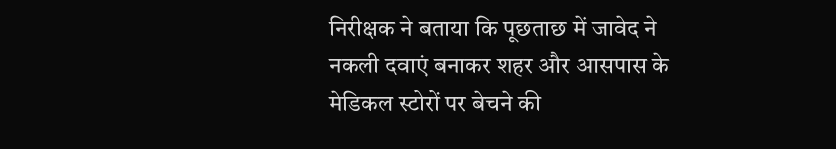निरीक्षक ने बताया कि पूछताछ में जावेद ने नकली दवाएं बनाकर शहर और आसपास के मेडिकल स्टोरों पर बेचने की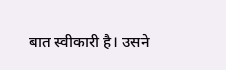बात स्वीकारी है। उसने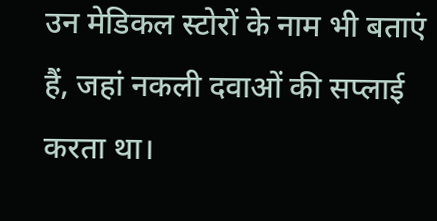उन मेडिकल स्टोरों के नाम भी बताएं हैं, जहां नकली दवाओं की सप्लाई करता था।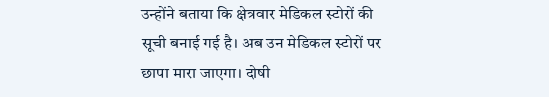उन्होंने बताया कि क्षेत्रवार मेडिकल स्टोरों की सूची बनाई गई है। अब उन मेडिकल स्टोरों पर छापा मारा जाएगा। दोषी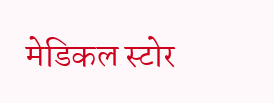मेडिकल स्टोर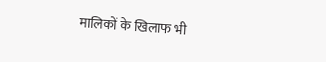मालिकों के खिलाफ भी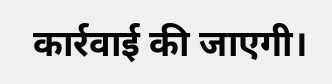कार्रवाई की जाएगी।